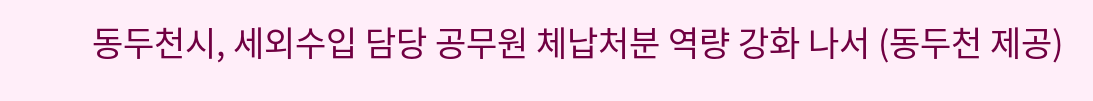동두천시, 세외수입 담당 공무원 체납처분 역량 강화 나서 (동두천 제공)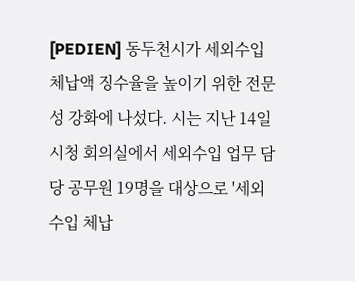[PEDIEN] 동두천시가 세외수입 체납액 징수율을 높이기 위한 전문성 강화에 나섰다. 시는 지난 14일 시청 회의실에서 세외수입 업무 담당 공무원 19명을 대상으로 '세외수입 체납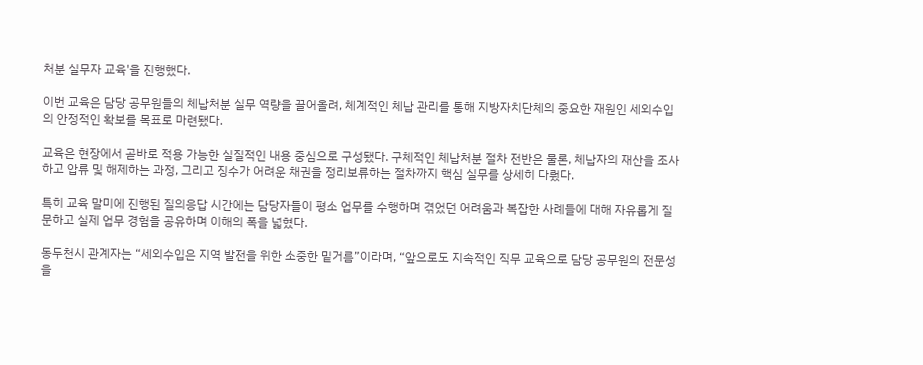처분 실무자 교육'을 진행했다.

이번 교육은 담당 공무원들의 체납처분 실무 역량을 끌어올려, 체계적인 체납 관리를 통해 지방자치단체의 중요한 재원인 세외수입의 안정적인 확보를 목표로 마련됐다.

교육은 현장에서 곧바로 적용 가능한 실질적인 내용 중심으로 구성됐다. 구체적인 체납처분 절차 전반은 물론, 체납자의 재산을 조사하고 압류 및 해제하는 과정, 그리고 징수가 어려운 채권을 정리보류하는 절차까지 핵심 실무를 상세히 다뤘다.

특히 교육 말미에 진행된 질의응답 시간에는 담당자들이 평소 업무를 수행하며 겪었던 어려움과 복잡한 사례들에 대해 자유롭게 질문하고 실제 업무 경험을 공유하며 이해의 폭을 넓혔다.

동두천시 관계자는 “세외수입은 지역 발전을 위한 소중한 밑거름”이라며, “앞으로도 지속적인 직무 교육으로 담당 공무원의 전문성을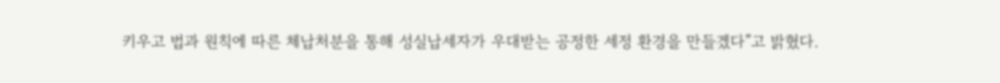키우고 법과 원칙에 따른 체납처분을 통해 성실납세자가 우대받는 공정한 세정 환경을 만들겠다”고 밝혔다.